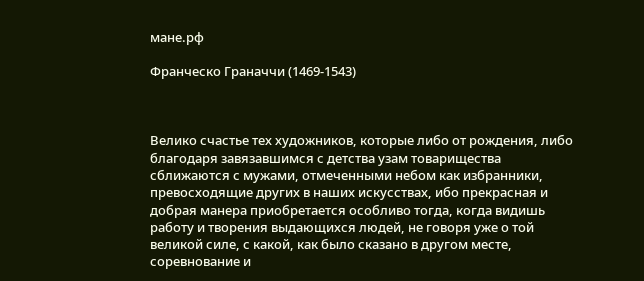мане.рф

Франческо Граначчи (1469-1543)



Велико счастье тех художников, которые либо от рождения, либо благодаря завязавшимся с детства узам товарищества сближаются с мужами, отмеченными небом как избранники, превосходящие других в наших искусствах, ибо прекрасная и добрая манера приобретается особливо тогда, когда видишь работу и творения выдающихся людей, не говоря уже о той великой силе, с какой, как было сказано в другом месте, соревнование и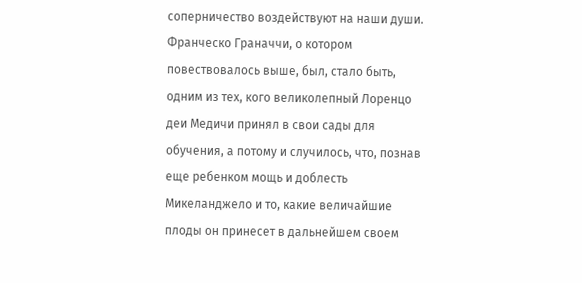соперничество воздействуют на наши души. Франческо Граначчи, о котором повествовалось выше, был, стало быть, одним из тех, кого великолепный Лоренцо деи Медичи принял в свои сады для обучения, а потому и случилось, что, познав еще ребенком мощь и доблесть Микеланджело и то, какие величайшие плоды он принесет в дальнейшем своем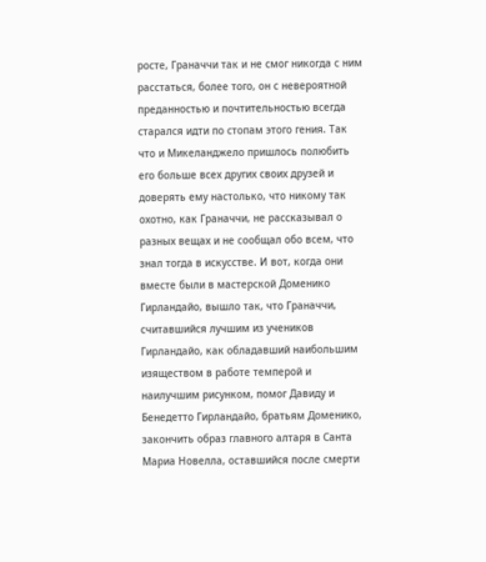росте, Граначчи так и не смог никогда с ним расстаться, более того, он с невероятной преданностью и почтительностью всегда старался идти по стопам этого гения. Так что и Микеланджело пришлось полюбить его больше всех других своих друзей и доверять ему настолько, что никому так охотно, как Граначчи, не рассказывал о разных вещах и не сообщал обо всем, что знал тогда в искусстве. И вот, когда они вместе были в мастерской Доменико Гирландайо, вышло так, что Граначчи, считавшийся лучшим из учеников Гирландайо, как обладавший наибольшим изяществом в работе темперой и наилучшим рисунком, помог Давиду и Бенедетто Гирландайо, братьям Доменико, закончить образ главного алтаря в Санта Мариа Новелла, оставшийся после смерти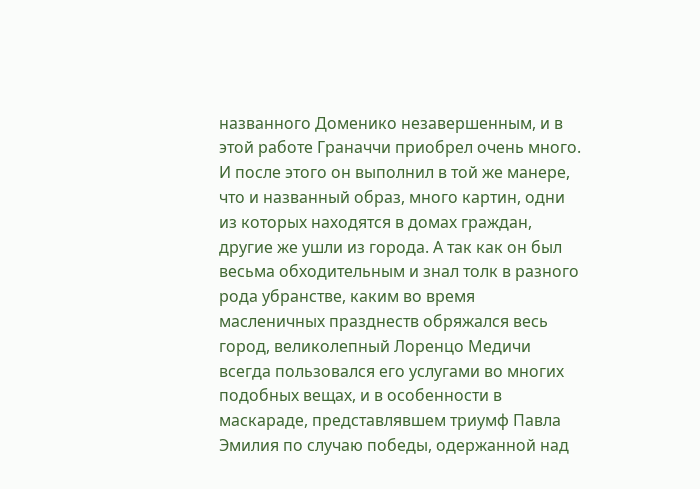названного Доменико незавершенным, и в этой работе Граначчи приобрел очень много. И после этого он выполнил в той же манере, что и названный образ, много картин, одни из которых находятся в домах граждан, другие же ушли из города. А так как он был весьма обходительным и знал толк в разного рода убранстве, каким во время масленичных празднеств обряжался весь город, великолепный Лоренцо Медичи всегда пользовался его услугами во многих подобных вещах, и в особенности в маскараде, представлявшем триумф Павла Эмилия по случаю победы, одержанной над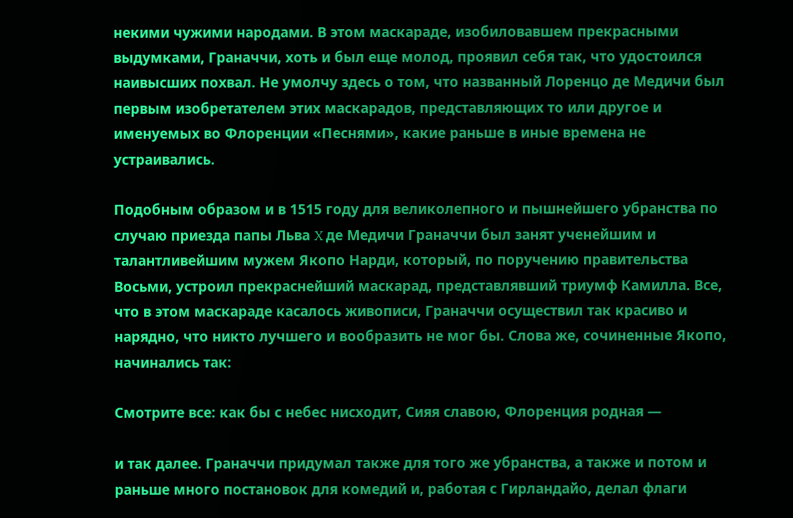некими чужими народами. В этом маскараде, изобиловавшем прекрасными выдумками, Граначчи, хоть и был еще молод, проявил себя так, что удостоился наивысших похвал. Не умолчу здесь о том, что названный Лоренцо де Медичи был первым изобретателем этих маскарадов, представляющих то или другое и именуемых во Флоренции «Песнями», какие раньше в иные времена не устраивались.

Подобным образом и в 1515 году для великолепного и пышнейшего убранства по случаю приезда папы Льва X де Медичи Граначчи был занят ученейшим и талантливейшим мужем Якопо Нарди, который, по поручению правительства Восьми, устроил прекраснейший маскарад, представлявший триумф Камилла. Все, что в этом маскараде касалось живописи, Граначчи осуществил так красиво и нарядно, что никто лучшего и вообразить не мог бы. Слова же, сочиненные Якопо, начинались так:

Смотрите все: как бы с небес нисходит, Сияя славою, Флоренция родная —

и так далее. Граначчи придумал также для того же убранства, а также и потом и раньше много постановок для комедий и, работая с Гирландайо, делал флаги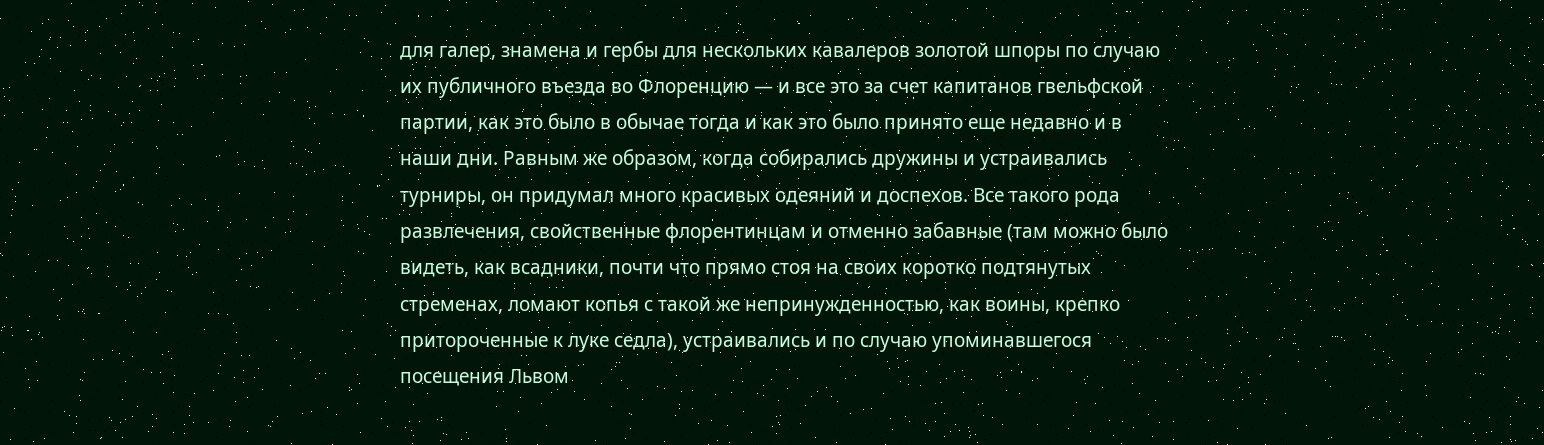для галер, знамена и гербы для нескольких кавалеров золотой шпоры по случаю их публичного въезда во Флоренцию — и все это за счет капитанов гвельфской партии, как это было в обычае тогда и как это было принято еще недавно и в наши дни. Равным же образом, когда собирались дружины и устраивались турниры, он придумал много красивых одеяний и доспехов. Все такого рода развлечения, свойственные флорентинцам и отменно забавные (там можно было видеть, как всадники, почти что прямо стоя на своих коротко подтянутых стременах, ломают копья с такой же непринужденностью, как воины, крепко притороченные к луке седла), устраивались и по случаю упоминавшегося посещения Львом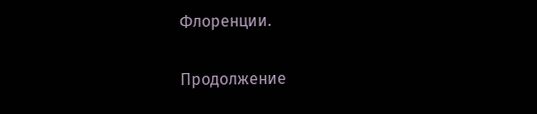Флоренции.


Продолжение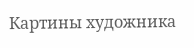Картины художника